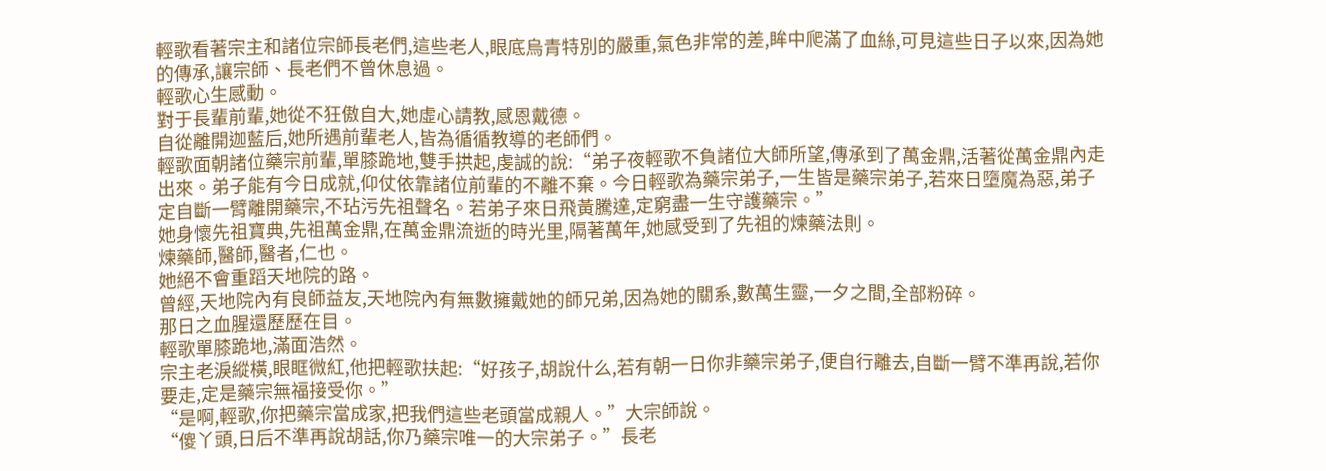輕歌看著宗主和諸位宗師長老們,這些老人,眼底烏青特別的嚴重,氣色非常的差,眸中爬滿了血絲,可見這些日子以來,因為她的傳承,讓宗師、長老們不曾休息過。
輕歌心生感動。
對于長輩前輩,她從不狂傲自大,她虛心請教,感恩戴德。
自從離開迦藍后,她所遇前輩老人,皆為循循教導的老師們。
輕歌面朝諸位藥宗前輩,單膝跪地,雙手拱起,虔誠的說:“弟子夜輕歌不負諸位大師所望,傳承到了萬金鼎,活著從萬金鼎內走出來。弟子能有今日成就,仰仗依靠諸位前輩的不離不棄。今日輕歌為藥宗弟子,一生皆是藥宗弟子,若來日墮魔為惡,弟子定自斷一臂離開藥宗,不玷污先祖聲名。若弟子來日飛黃騰達,定窮盡一生守護藥宗。”
她身懷先祖寶典,先祖萬金鼎,在萬金鼎流逝的時光里,隔著萬年,她感受到了先祖的煉藥法則。
煉藥師,醫師,醫者,仁也。
她絕不會重蹈天地院的路。
曾經,天地院內有良師益友,天地院內有無數擁戴她的師兄弟,因為她的關系,數萬生靈,一夕之間,全部粉碎。
那日之血腥還歷歷在目。
輕歌單膝跪地,滿面浩然。
宗主老淚縱橫,眼眶微紅,他把輕歌扶起:“好孩子,胡說什么,若有朝一日你非藥宗弟子,便自行離去,自斷一臂不準再說,若你要走,定是藥宗無福接受你。”
“是啊,輕歌,你把藥宗當成家,把我們這些老頭當成親人。”大宗師說。
“傻丫頭,日后不準再說胡話,你乃藥宗唯一的大宗弟子。”長老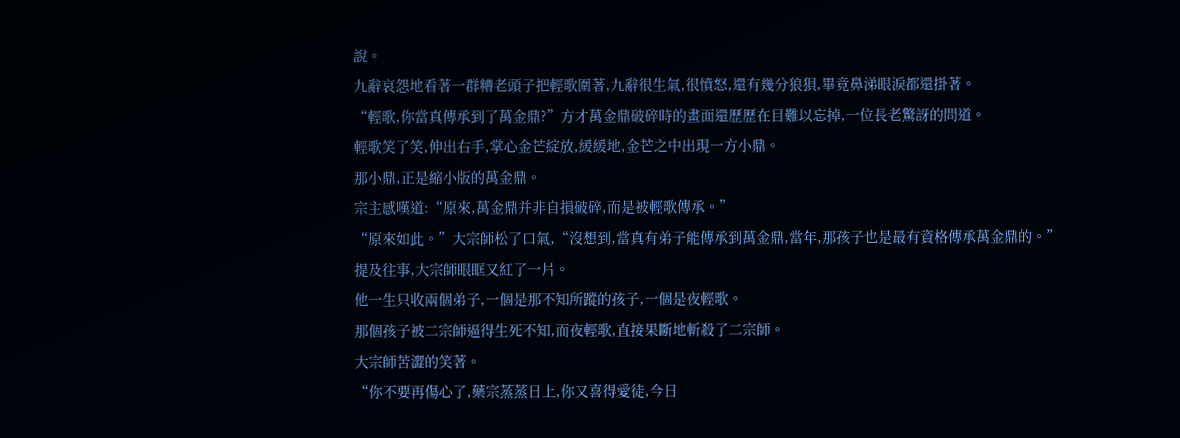說。
九辭哀怨地看著一群糟老頭子把輕歌圍著,九辭很生氣,很憤怒,還有幾分狼狽,畢竟鼻涕眼淚都還掛著。
“輕歌,你當真傳承到了萬金鼎?”方才萬金鼎破碎時的畫面還歷歷在目難以忘掉,一位長老驚訝的問道。
輕歌笑了笑,伸出右手,掌心金芒綻放,緩緩地,金芒之中出現一方小鼎。
那小鼎,正是縮小版的萬金鼎。
宗主感嘆道:“原來,萬金鼎并非自損破碎,而是被輕歌傳承。”
“原來如此。”大宗師松了口氣,“沒想到,當真有弟子能傳承到萬金鼎,當年,那孩子也是最有資格傳承萬金鼎的。”
提及往事,大宗師眼眶又紅了一片。
他一生只收兩個弟子,一個是那不知所蹤的孩子,一個是夜輕歌。
那個孩子被二宗師逼得生死不知,而夜輕歌,直接果斷地斬殺了二宗師。
大宗師苦澀的笑著。
“你不要再傷心了,藥宗蒸蒸日上,你又喜得愛徒,今日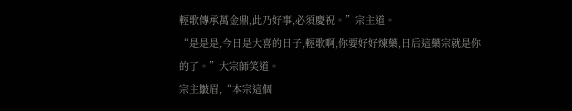輕歌傳承萬金鼎,此乃好事,必須慶祝。”宗主道。
“是是是,今日是大喜的日子,輕歌啊,你要好好煉藥,日后這藥宗就是你的了。”大宗師笑道。
宗主皺眉,“本宗這個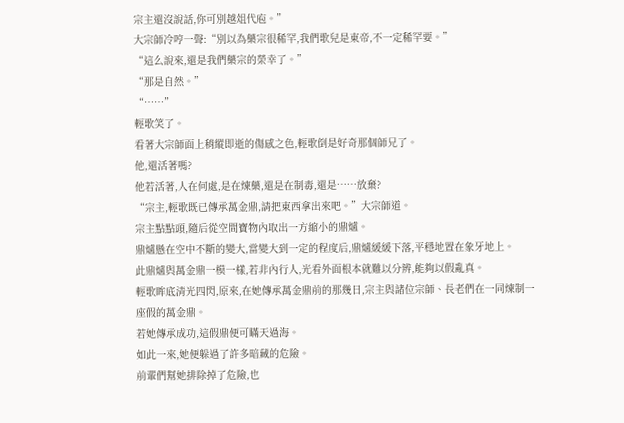宗主還沒說話,你可別越俎代庖。”
大宗師冷哼一聲:“別以為藥宗很稀罕,我們歌兒是東帝,不一定稀罕要。”
“這么說來,還是我們藥宗的榮幸了。”
“那是自然。”
“……”
輕歌笑了。
看著大宗師面上稍縱即逝的傷感之色,輕歌倒是好奇那個師兄了。
他,還活著嗎?
他若活著,人在何處,是在煉藥,還是在制毒,還是……放棄?
“宗主,輕歌既已傳承萬金鼎,請把東西拿出來吧。”大宗師道。
宗主點點頭,隨后從空間寶物內取出一方縮小的鼎爐。
鼎爐懸在空中不斷的變大,當變大到一定的程度后,鼎爐緩緩下落,平穩地置在象牙地上。
此鼎爐與萬金鼎一模一樣,若非內行人,光看外面根本就難以分辨,能夠以假亂真。
輕歌眸底清光四閃,原來,在她傳承萬金鼎前的那幾日,宗主與諸位宗師、長老們在一同煉制一座假的萬金鼎。
若她傳承成功,這假鼎便可瞞天過海。
如此一來,她便躲過了許多暗藏的危險。
前輩們幫她排除掉了危險,也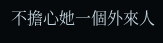不擔心她一個外來人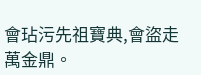會玷污先祖寶典,會盜走萬金鼎。